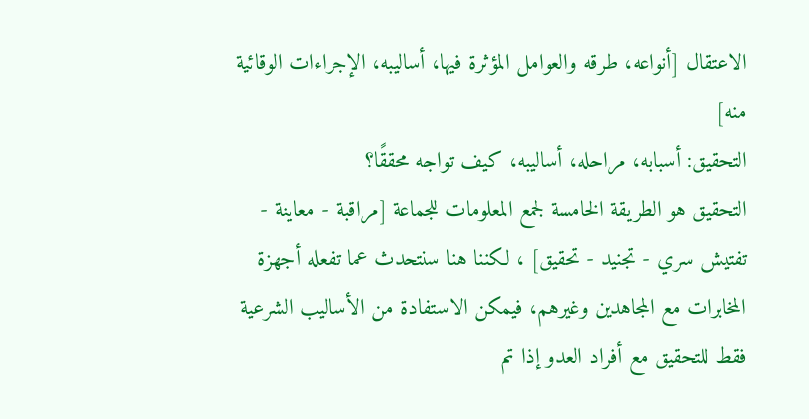الاعتقال [أنواعه، طرقه والعوامل المؤثرة فيها، أساليبه، الإجراءات الوقائية منه]
التحقيق: أسبابه، مراحله، أساليبه، كيف تواجه محققًا؟
التحقيق هو الطريقة الخامسة لجمع المعلومات للجماعة [مراقبة - معاينة - تفتيش سري - تجنيد - تحقيق] ، لكننا هنا سنتحدث عما تفعله أجهزة المخابرات مع المجاهدين وغيرهم، فيمكن الاستفادة من الأساليب الشرعية فقط للتحقيق مع أفراد العدو إذا تم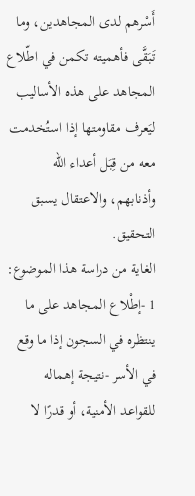أَسْرهم لدى المجاهدين، وما تَبَقَّى فأهميته تكمن في اطّلاع المجاهد على هذه الأساليب ليَعرف مقاومتها إذا استُخدمت معه من قِبَل أعداء الله وأذنابهم، والاعتقال يسبق التحقيق.
الغاية من دراسة هذا الموضوع:
1 -إطْلاع المجاهد على ما ينتظره في السجون إذا ما وقع في الأسر -نتيجة إهماله للقواعد الأمنية، أو قدرًا لا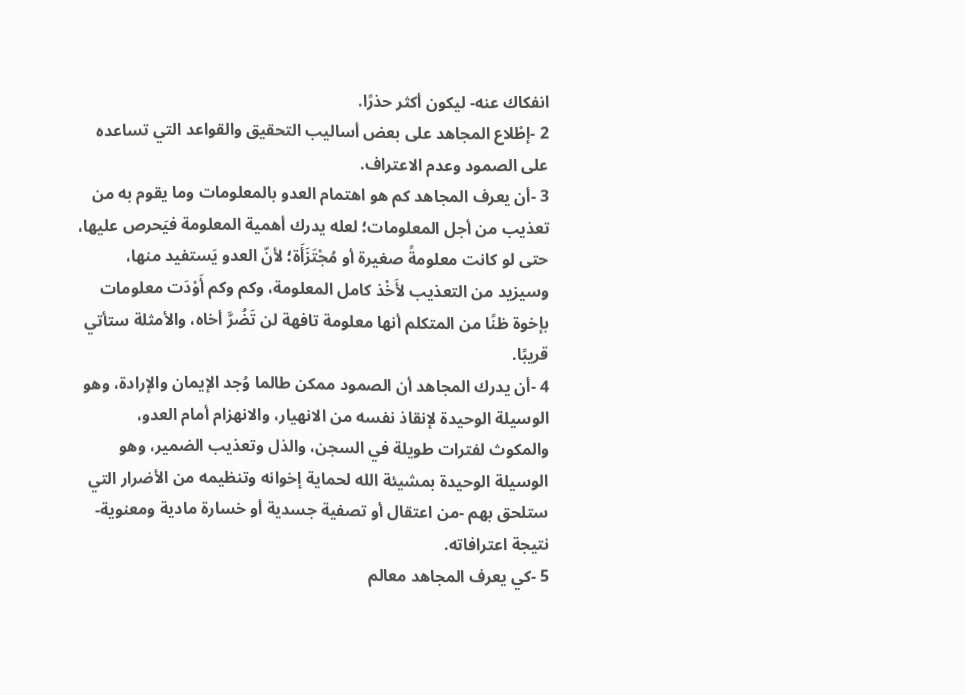انفكاك عنه- ليكون أكثر حذرًا.
2 -إطْلاع المجاهد على بعض أساليب التحقيق والقواعد التي تساعده على الصمود وعدم الاعتراف.
3 -أن يعرف المجاهد كم هو اهتمام العدو بالمعلومات وما يقوم به من تعذيب من أجل المعلومات؛ لعله يدرك أهمية المعلومة فيَحرص عليها، حتى لو كانت معلومةً صغيرة أو مُجْتَزَأَة؛ لأنّ العدو يَستفيد منها، وسيزيد من التعذيب لأَخْذ كامل المعلومة، وكم وكم أَوْدَت معلومات بإخوة ظنًا من المتكلم أنها معلومة تافهة لن تَضُرَّ أخاه، والأمثلة ستأتي قريبًا.
4 -أن يدرك المجاهد أن الصمود ممكن طالما وُجد الإيمان والإرادة، وهو الوسيلة الوحيدة لإنقاذ نفسه من الانهيار، والانهزام أمام العدو، والمكوث لفترات طويلة في السجن، والذل وتعذيب الضمير، وهو الوسيلة الوحيدة بمشيئة الله لحماية إخوانه وتنظيمه من الأضرار التي ستلحق بهم -من اعتقال أو تصفية جسدية أو خسارة مادية ومعنوية- نتيجة اعترافاته.
5 -كي يعرف المجاهد معالم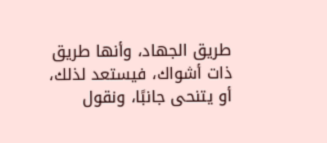طريق الجهاد، وأنها طريق ذات أشواك، فيستعد لذلك، أو يتنحى جانبًا، ونقول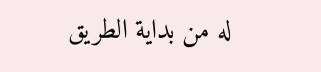له من بداية الطريق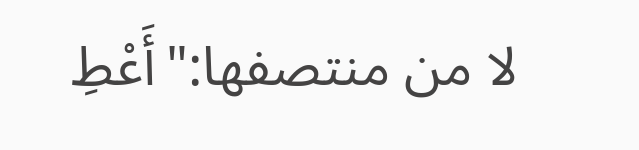لا من منتصفها:"أَعْطِ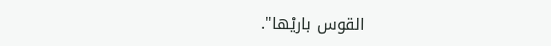القوس باريْها".